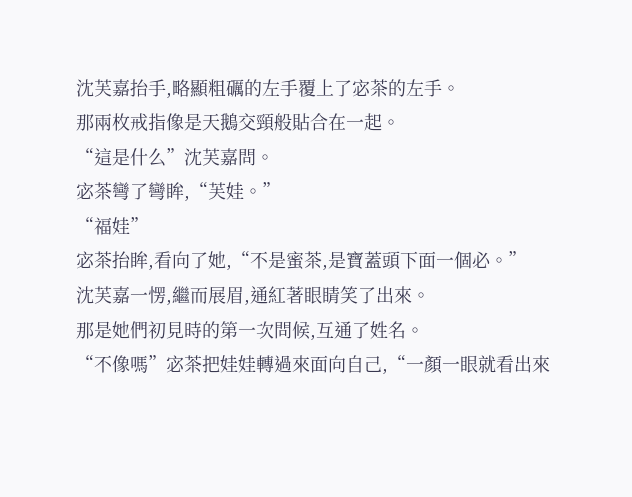沈芙嘉抬手,略顯粗礪的左手覆上了宓茶的左手。
那兩枚戒指像是天鵝交頸般貼合在一起。
“這是什么”沈芙嘉問。
宓茶彎了彎眸,“芙娃。”
“福娃”
宓茶抬眸,看向了她,“不是蜜茶,是寶蓋頭下面一個必。”
沈芙嘉一愣,繼而展眉,通紅著眼睛笑了出來。
那是她們初見時的第一次問候,互通了姓名。
“不像嗎”宓茶把娃娃轉過來面向自己,“一顏一眼就看出來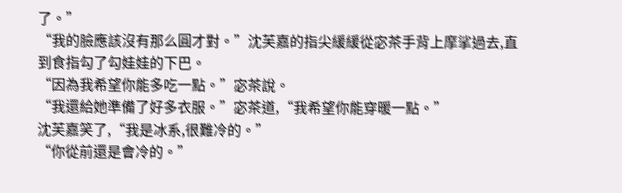了。”
“我的臉應該沒有那么圓才對。”沈芙嘉的指尖緩緩從宓茶手背上摩挲過去,直到食指勾了勾娃娃的下巴。
“因為我希望你能多吃一點。”宓茶說。
“我還給她準備了好多衣服。”宓茶道,“我希望你能穿暖一點。”
沈芙嘉笑了,“我是冰系,很難冷的。”
“你從前還是會冷的。”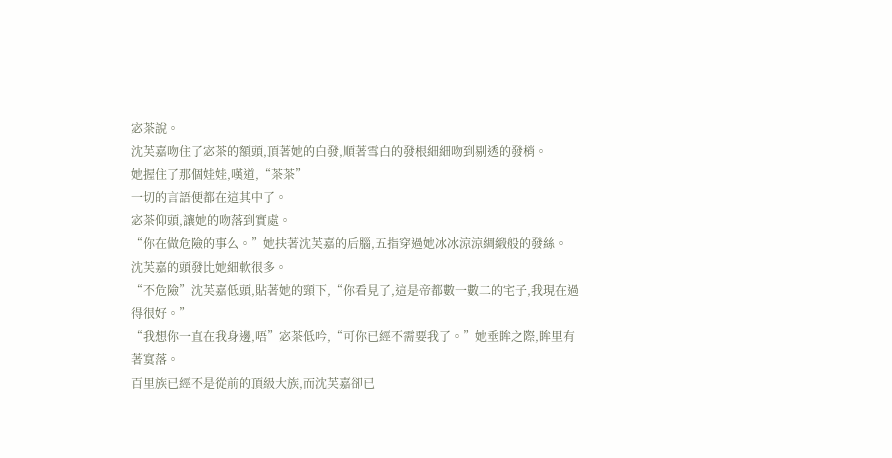宓茶說。
沈芙嘉吻住了宓茶的額頭,頂著她的白發,順著雪白的發根細細吻到剔透的發梢。
她握住了那個娃娃,嘆道,“茶茶”
一切的言語便都在這其中了。
宓茶仰頭,讓她的吻落到實處。
“你在做危險的事么。”她扶著沈芙嘉的后腦,五指穿過她冰冰涼涼綢緞般的發絲。
沈芙嘉的頭發比她細軟很多。
“不危險”沈芙嘉低頭,貼著她的頸下,“你看見了,這是帝都數一數二的宅子,我現在過得很好。”
“我想你一直在我身邊,唔”宓茶低吟,“可你已經不需要我了。”她垂眸之際,眸里有著寞落。
百里族已經不是從前的頂級大族,而沈芙嘉卻已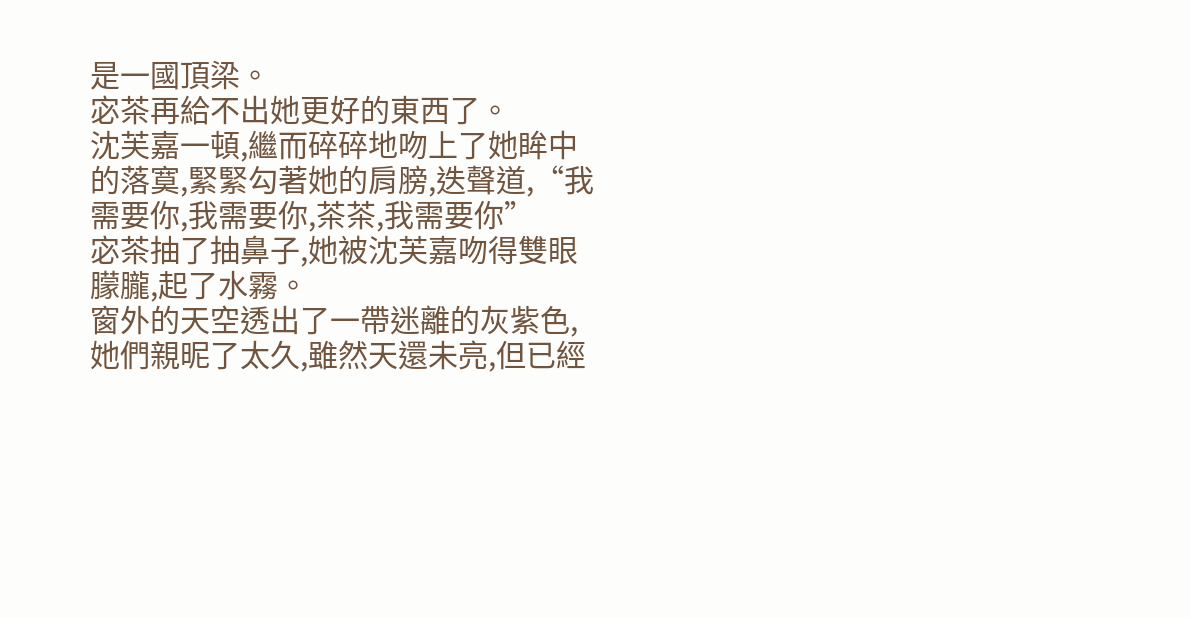是一國頂梁。
宓茶再給不出她更好的東西了。
沈芙嘉一頓,繼而碎碎地吻上了她眸中的落寞,緊緊勾著她的肩膀,迭聲道,“我需要你,我需要你,茶茶,我需要你”
宓茶抽了抽鼻子,她被沈芙嘉吻得雙眼朦朧,起了水霧。
窗外的天空透出了一帶迷離的灰紫色,她們親昵了太久,雖然天還未亮,但已經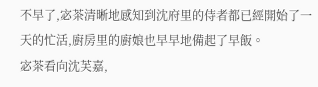不早了,宓茶清晰地感知到沈府里的侍者都已經開始了一天的忙活,廚房里的廚娘也早早地備起了早飯。
宓茶看向沈芙嘉,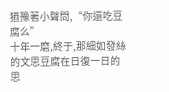猶豫著小聲問,“你還吃豆腐么”
十年一磨,終于,那細如發絲的文思豆腐在日復一日的思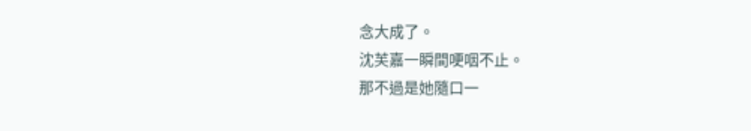念大成了。
沈芙嘉一瞬間哽咽不止。
那不過是她隨口一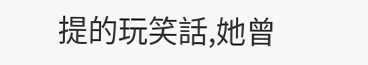提的玩笑話,她曾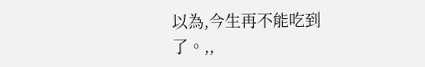以為,今生再不能吃到了。,,